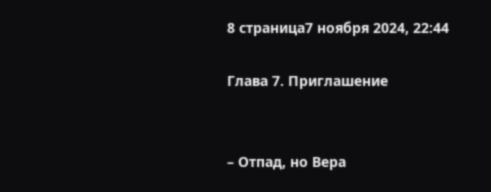8 страница7 ноября 2024, 22:44

Глава 7. Приглашение


– Отпад, но Вера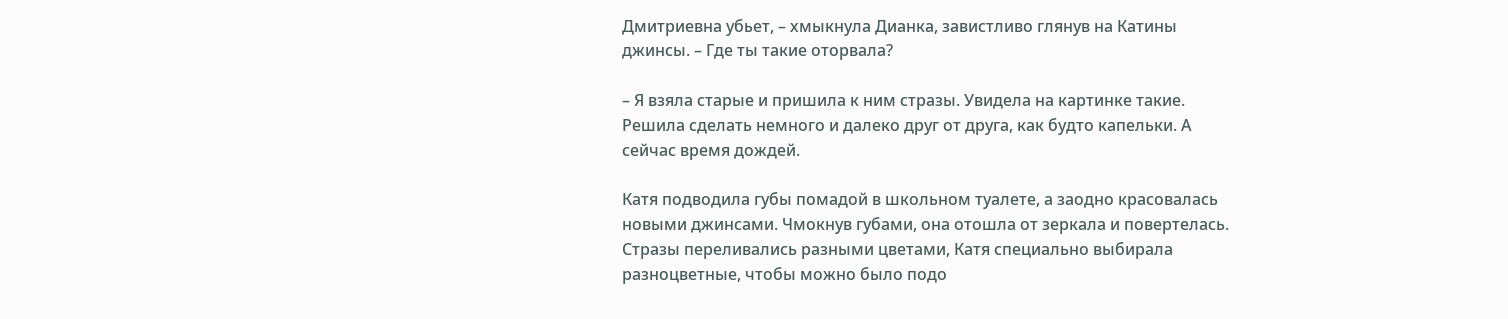Дмитриевна убьет, – хмыкнула Дианка, завистливо глянув на Катины джинсы. – Где ты такие оторвала?

– Я взяла старые и пришила к ним стразы. Увидела на картинке такие. Решила сделать немного и далеко друг от друга, как будто капельки. А сейчас время дождей.

Катя подводила губы помадой в школьном туалете, а заодно красовалась новыми джинсами. Чмокнув губами, она отошла от зеркала и повертелась. Стразы переливались разными цветами, Катя специально выбирала разноцветные, чтобы можно было подо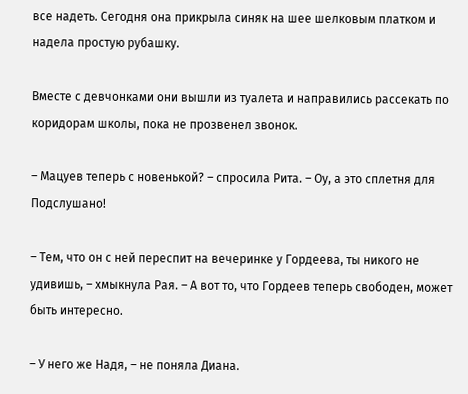все надеть. Сегодня она прикрыла синяк на шее шелковым платком и надела простую рубашку.

Вместе с девчонками они вышли из туалета и направились рассекать по коридорам школы, пока не прозвенел звонок.

– Мацуев теперь с новенькой? – спросила Рита. – Оу, а это сплетня для Подслушано!

– Тем, что он с ней переспит на вечеринке у Гордеева, ты никого не удивишь, – хмыкнула Рая. – А вот то, что Гордеев теперь свободен, может быть интересно.

– У него же Надя, – не поняла Диана.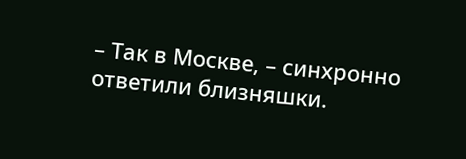– Так в Москве, – синхронно ответили близняшки.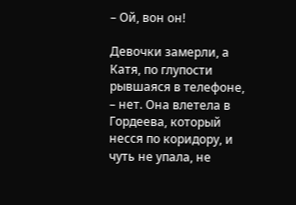– Ой, вон он!

Девочки замерли, а Катя, по глупости рывшаяся в телефоне, – нет. Она влетела в Гордеева, который несся по коридору, и чуть не упала, не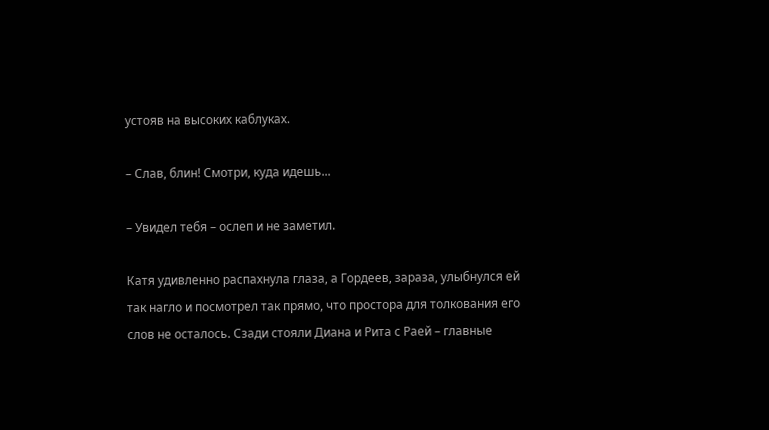устояв на высоких каблуках.

– Слав, блин! Смотри, куда идешь...

– Увидел тебя – ослеп и не заметил.

Катя удивленно распахнула глаза, а Гордеев, зараза, улыбнулся ей так нагло и посмотрел так прямо, что простора для толкования его слов не осталось. Сзади стояли Диана и Рита с Раей – главные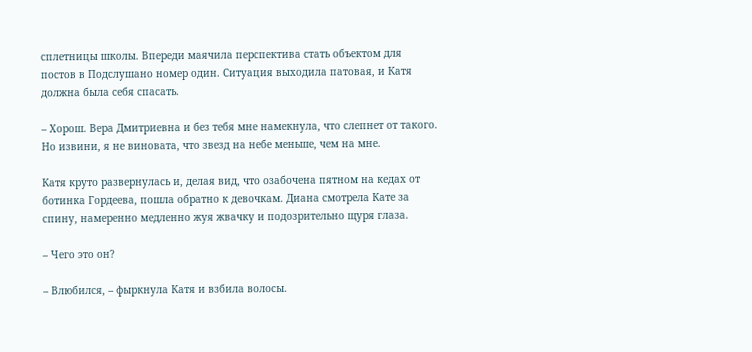сплетницы школы. Впереди маячила перспектива стать объектом для постов в Подслушано номер один. Ситуация выходила патовая, и Катя должна была себя спасать.

– Хорош. Вера Дмитриевна и без тебя мне намекнула, что слепнет от такого. Но извини, я не виновата, что звезд на небе меньше, чем на мне.

Катя круто развернулась и, делая вид, что озабочена пятном на кедах от ботинка Гордеева, пошла обратно к девочкам. Диана смотрела Кате за спину, намеренно медленно жуя жвачку и подозрительно щуря глаза.

– Чего это он?

– Влюбился, – фыркнула Катя и взбила волосы.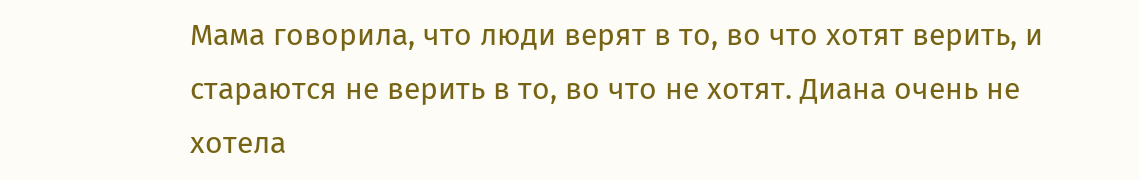Мама говорила, что люди верят в то, во что хотят верить, и стараются не верить в то, во что не хотят. Диана очень не хотела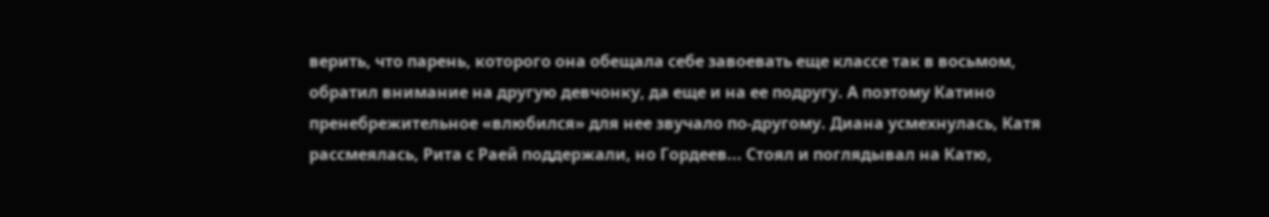верить, что парень, которого она обещала себе завоевать еще классе так в восьмом, обратил внимание на другую девчонку, да еще и на ее подругу. А поэтому Катино пренебрежительное «влюбился» для нее звучало по-другому. Диана усмехнулась, Катя рассмеялась, Рита с Раей поддержали, но Гордеев... Стоял и поглядывал на Катю,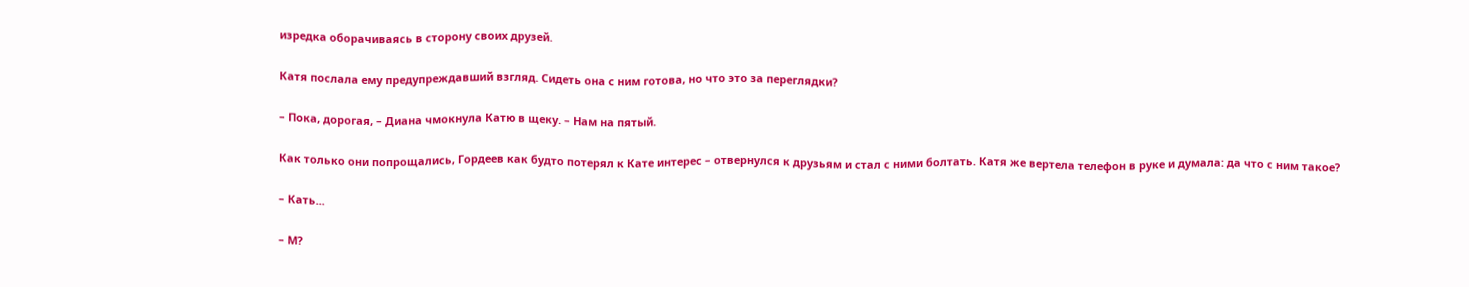изредка оборачиваясь в сторону своих друзей.

Катя послала ему предупреждавший взгляд. Сидеть она с ним готова, но что это за переглядки?

– Пока, дорогая, – Диана чмокнула Катю в щеку. – Нам на пятый.

Как только они попрощались, Гордеев как будто потерял к Кате интерес – отвернулся к друзьям и стал с ними болтать. Катя же вертела телефон в руке и думала: да что с ним такое?

– Кать...

– М?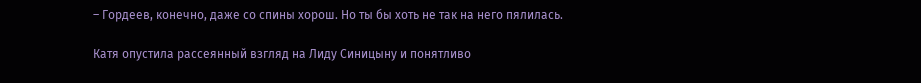– Гордеев, конечно, даже со спины хорош. Но ты бы хоть не так на него пялилась.

Катя опустила рассеянный взгляд на Лиду Синицыну и понятливо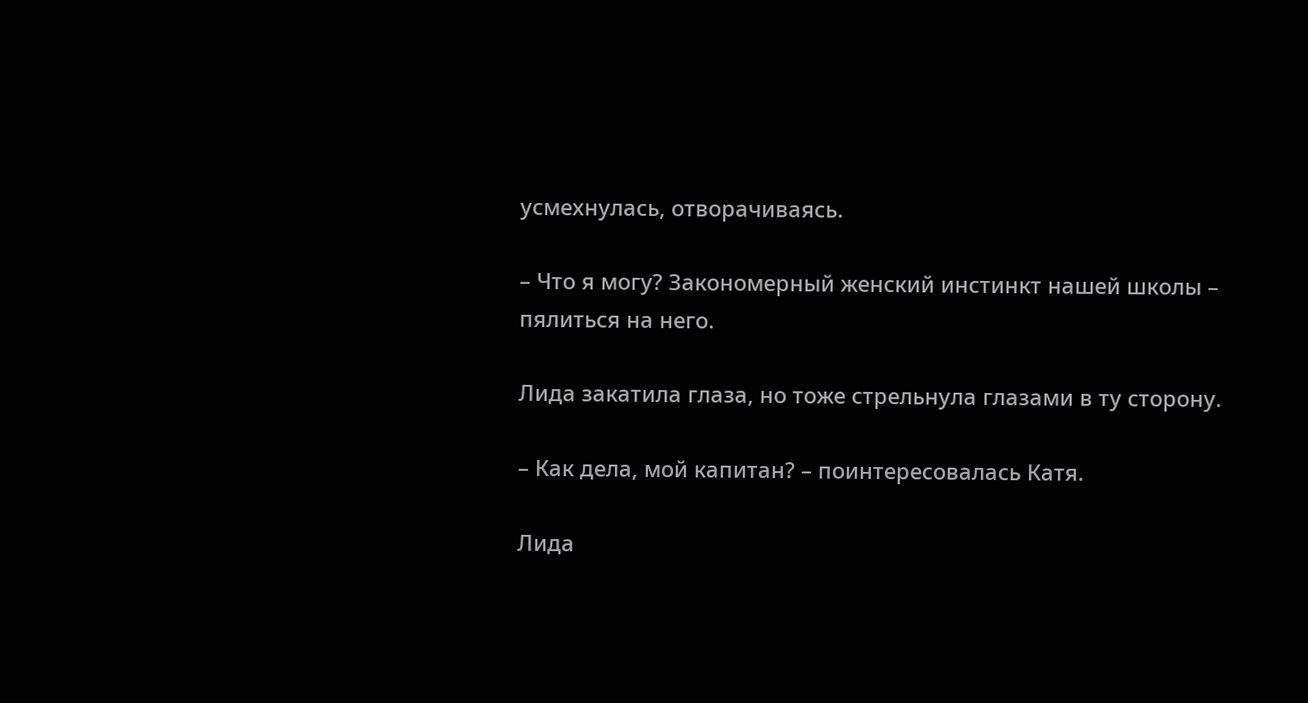усмехнулась, отворачиваясь.

– Что я могу? Закономерный женский инстинкт нашей школы – пялиться на него.

Лида закатила глаза, но тоже стрельнула глазами в ту сторону.

– Как дела, мой капитан? – поинтересовалась Катя.

Лида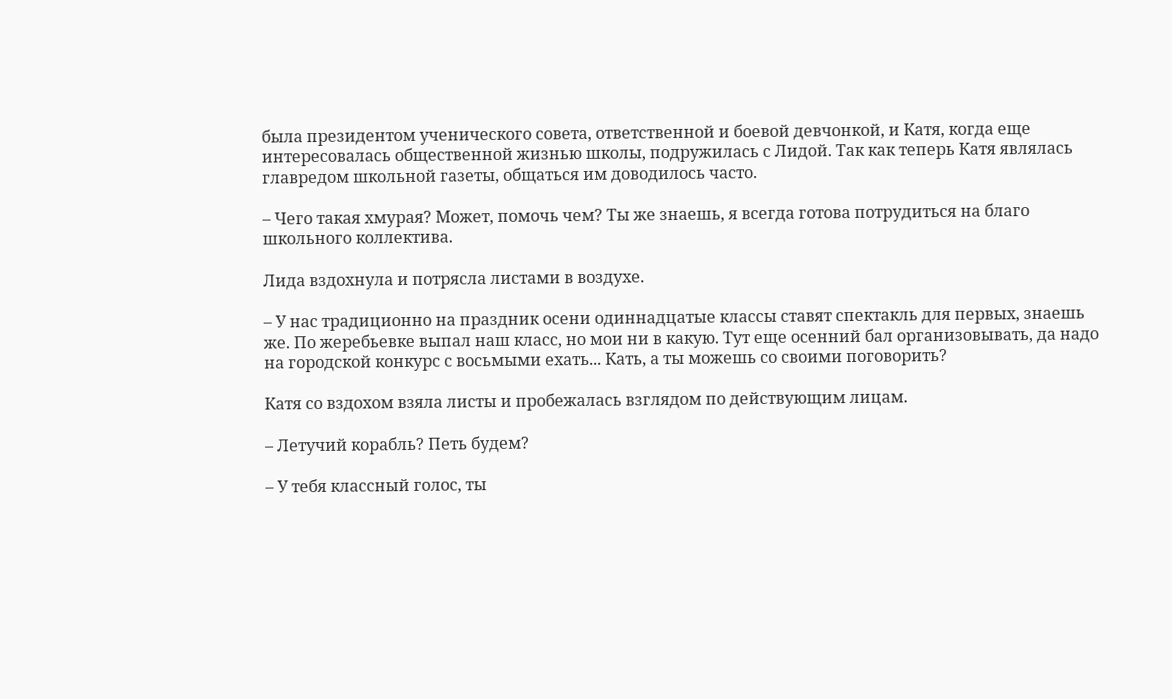была президентом ученического совета, ответственной и боевой девчонкой, и Катя, когда еще интересовалась общественной жизнью школы, подружилась с Лидой. Так как теперь Катя являлась главредом школьной газеты, общаться им доводилось часто.

– Чего такая хмурая? Может, помочь чем? Ты же знаешь, я всегда готова потрудиться на благо школьного коллектива.

Лида вздохнула и потрясла листами в воздухе.

– У нас традиционно на праздник осени одиннадцатые классы ставят спектакль для первых, знаешь же. По жеребьевке выпал наш класс, но мои ни в какую. Тут еще осенний бал организовывать, да надо на городской конкурс с восьмыми ехать... Кать, а ты можешь со своими поговорить?

Катя со вздохом взяла листы и пробежалась взглядом по действующим лицам.

– Летучий корабль? Петь будем?

– У тебя классный голос, ты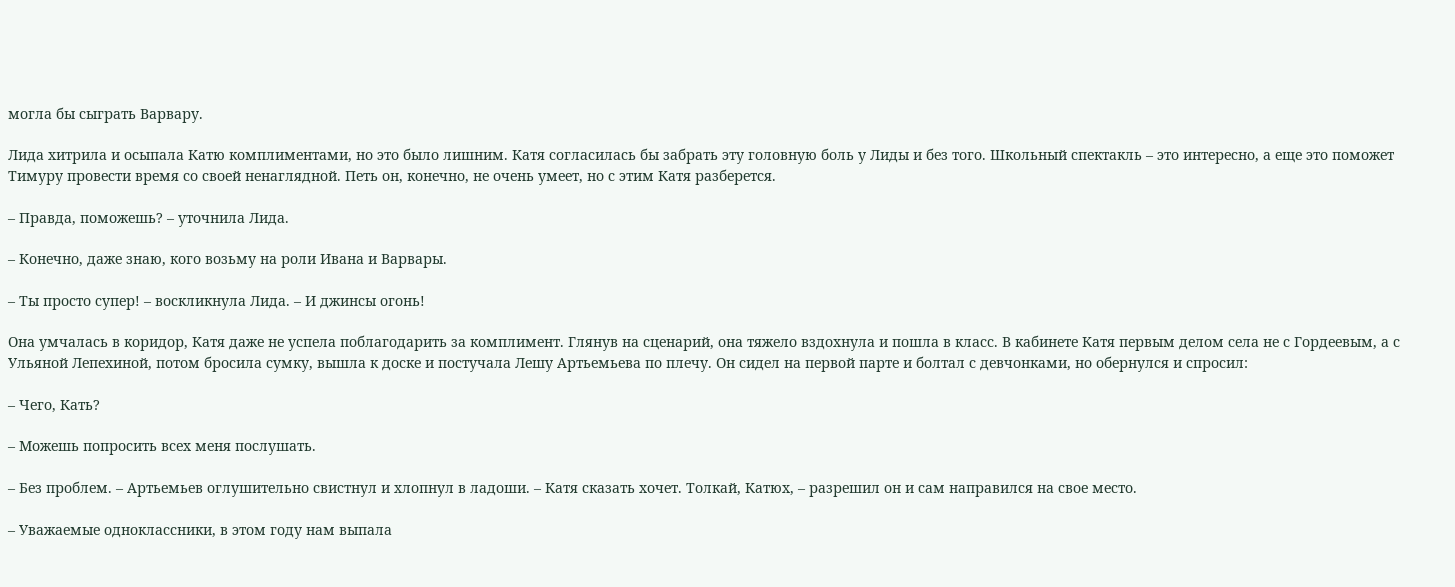могла бы сыграть Варвару.

Лида хитрила и осыпала Катю комплиментами, но это было лишним. Катя согласилась бы забрать эту головную боль у Лиды и без того. Школьный спектакль – это интересно, а еще это поможет Тимуру провести время со своей ненаглядной. Петь он, конечно, не очень умеет, но с этим Катя разберется.

– Правда, поможешь? – уточнила Лида.

– Конечно, даже знаю, кого возьму на роли Ивана и Варвары.

– Ты просто супер! – воскликнула Лида. – И джинсы огонь!

Она умчалась в коридор, Катя даже не успела поблагодарить за комплимент. Глянув на сценарий, она тяжело вздохнула и пошла в класс. В кабинете Катя первым делом села не с Гордеевым, а с Ульяной Лепехиной, потом бросила сумку, вышла к доске и постучала Лешу Артьемьева по плечу. Он сидел на первой парте и болтал с девчонками, но обернулся и спросил:

– Чего, Кать?

– Можешь попросить всех меня послушать.

– Без проблем. – Артьемьев оглушительно свистнул и хлопнул в ладоши. – Катя сказать хочет. Толкай, Катюх, – разрешил он и сам направился на свое место.

– Уважаемые одноклассники, в этом году нам выпала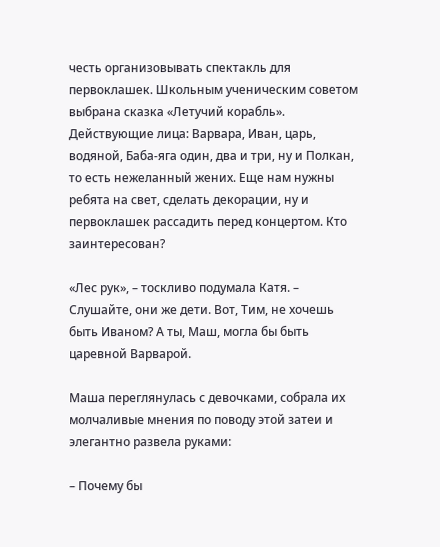честь организовывать спектакль для первоклашек. Школьным ученическим советом выбрана сказка «Летучий корабль». Действующие лица: Варвара, Иван, царь, водяной, Баба-яга один, два и три, ну и Полкан, то есть нежеланный жених. Еще нам нужны ребята на свет, сделать декорации, ну и первоклашек рассадить перед концертом. Кто заинтересован?

«Лес рук», – тоскливо подумала Катя. – Слушайте, они же дети. Вот, Тим, не хочешь быть Иваном? А ты, Маш, могла бы быть царевной Варварой.

Маша переглянулась с девочками, собрала их молчаливые мнения по поводу этой затеи и элегантно развела руками:

– Почему бы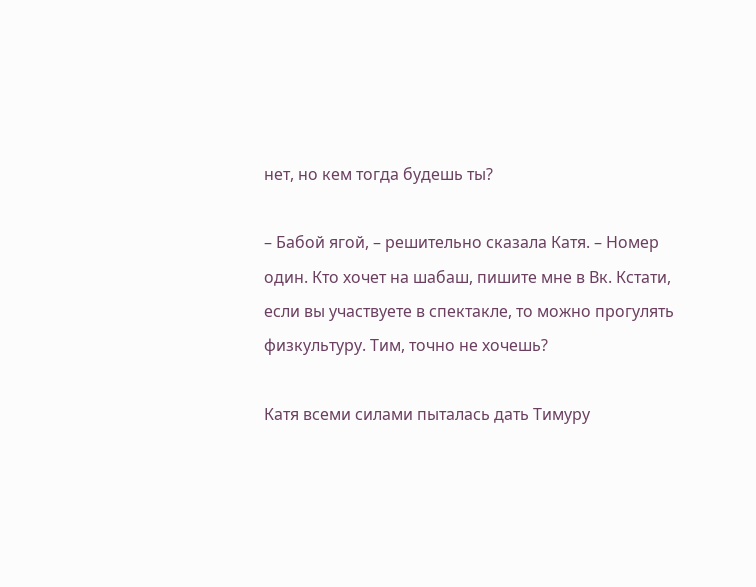нет, но кем тогда будешь ты?

– Бабой ягой, – решительно сказала Катя. – Номер один. Кто хочет на шабаш, пишите мне в Вк. Кстати, если вы участвуете в спектакле, то можно прогулять физкультуру. Тим, точно не хочешь?

Катя всеми силами пыталась дать Тимуру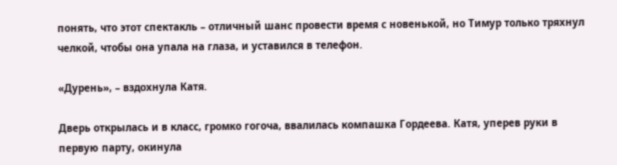понять, что этот спектакль – отличный шанс провести время с новенькой, но Тимур только тряхнул челкой, чтобы она упала на глаза, и уставился в телефон.

«Дурень», – вздохнула Катя.

Дверь открылась и в класс, громко гогоча, ввалилась компашка Гордеева. Катя, уперев руки в первую парту, окинула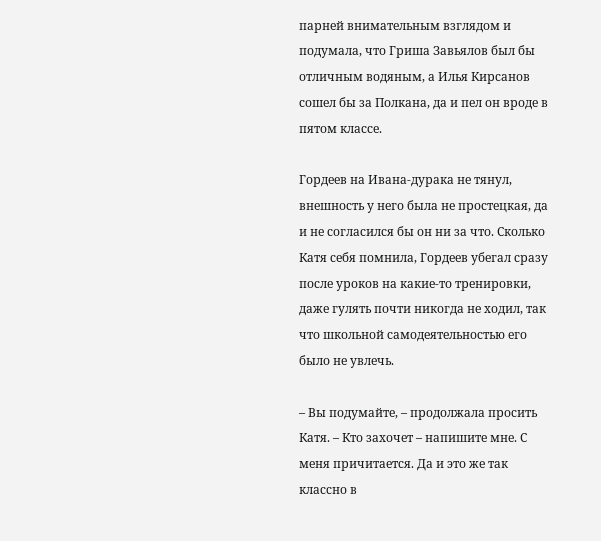парней внимательным взглядом и подумала, что Гриша Завьялов был бы отличным водяным, а Илья Кирсанов сошел бы за Полкана, да и пел он вроде в пятом классе.

Гордеев на Ивана-дурака не тянул, внешность у него была не простецкая, да и не согласился бы он ни за что. Сколько Катя себя помнила, Гордеев убегал сразу после уроков на какие-то тренировки, даже гулять почти никогда не ходил, так что школьной самодеятельностью его было не увлечь.

– Вы подумайте, – продолжала просить Катя. – Кто захочет – напишите мне. С меня причитается. Да и это же так классно в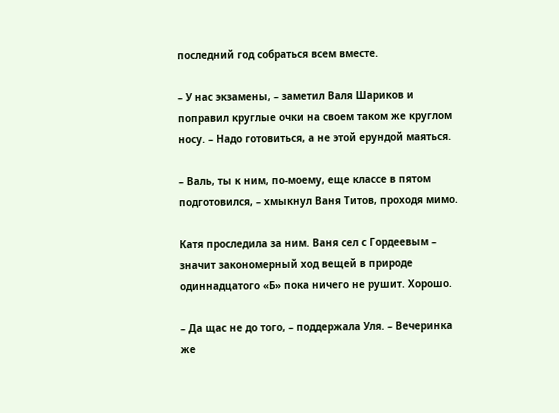последний год собраться всем вместе.

– У нас экзамены, – заметил Валя Шариков и поправил круглые очки на своем таком же круглом носу. – Надо готовиться, а не этой ерундой маяться.

– Валь, ты к ним, по-моему, еще классе в пятом подготовился, – хмыкнул Ваня Титов, проходя мимо.

Катя проследила за ним. Ваня сел с Гордеевым – значит закономерный ход вещей в природе одиннадцатого «Б» пока ничего не рушит. Хорошо.

– Да щас не до того, – поддержала Уля. – Вечеринка же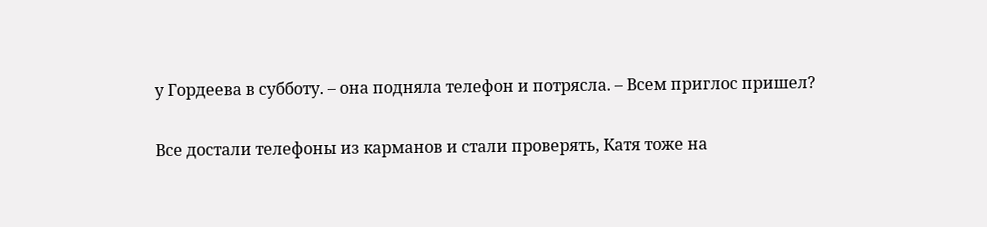у Гордеева в субботу. – она подняла телефон и потрясла. – Всем приглос пришел?

Все достали телефоны из карманов и стали проверять, Катя тоже на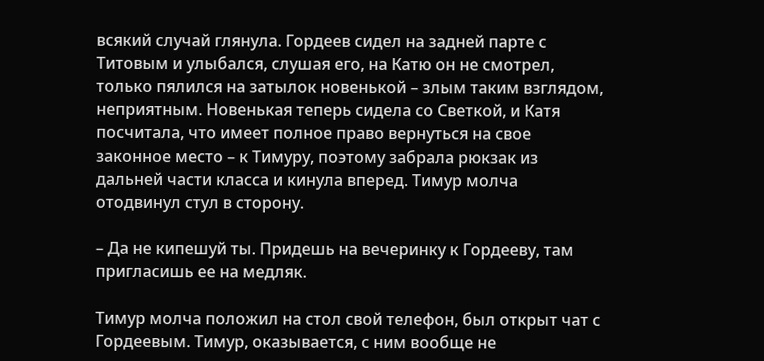всякий случай глянула. Гордеев сидел на задней парте с Титовым и улыбался, слушая его, на Катю он не смотрел, только пялился на затылок новенькой – злым таким взглядом, неприятным. Новенькая теперь сидела со Светкой, и Катя посчитала, что имеет полное право вернуться на свое законное место – к Тимуру, поэтому забрала рюкзак из дальней части класса и кинула вперед. Тимур молча отодвинул стул в сторону.

– Да не кипешуй ты. Придешь на вечеринку к Гордееву, там пригласишь ее на медляк.

Тимур молча положил на стол свой телефон, был открыт чат с Гордеевым. Тимур, оказывается, с ним вообще не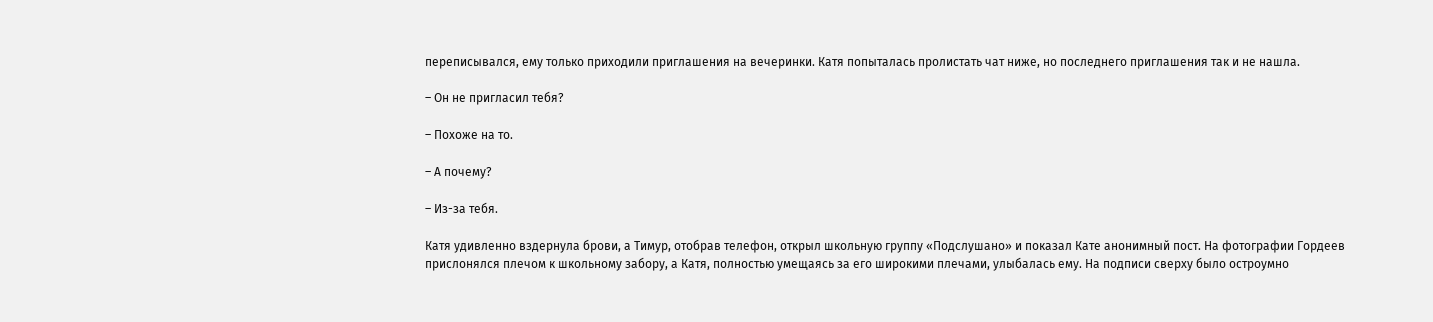переписывался, ему только приходили приглашения на вечеринки. Катя попыталась пролистать чат ниже, но последнего приглашения так и не нашла.

– Он не пригласил тебя?

– Похоже на то.

– А почему?

– Из-за тебя.

Катя удивленно вздернула брови, а Тимур, отобрав телефон, открыл школьную группу «Подслушано» и показал Кате анонимный пост. На фотографии Гордеев прислонялся плечом к школьному забору, а Катя, полностью умещаясь за его широкими плечами, улыбалась ему. На подписи сверху было остроумно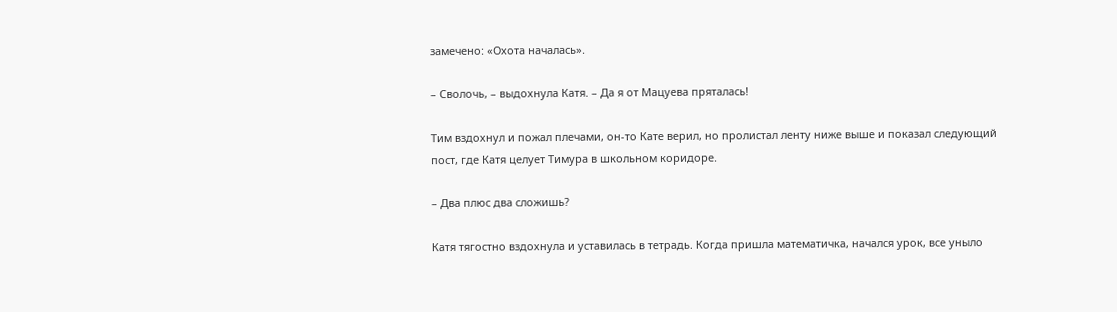замечено: «Охота началась».

– Сволочь, – выдохнула Катя. – Да я от Мацуева пряталась!

Тим вздохнул и пожал плечами, он-то Кате верил, но пролистал ленту ниже выше и показал следующий пост, где Катя целует Тимура в школьном коридоре.

– Два плюс два сложишь?

Катя тягостно вздохнула и уставилась в тетрадь. Когда пришла математичка, начался урок, все уныло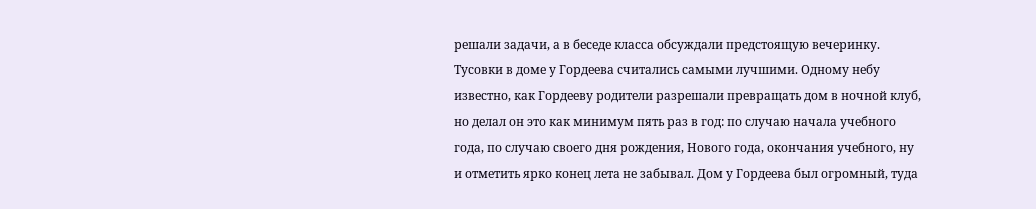решали задачи, а в беседе класса обсуждали предстоящую вечеринку. Тусовки в доме у Гордеева считались самыми лучшими. Одному небу известно, как Гордееву родители разрешали превращать дом в ночной клуб, но делал он это как минимум пять раз в год: по случаю начала учебного года, по случаю своего дня рождения, Нового года, окончания учебного, ну и отметить ярко конец лета не забывал. Дом у Гордеева был огромный, туда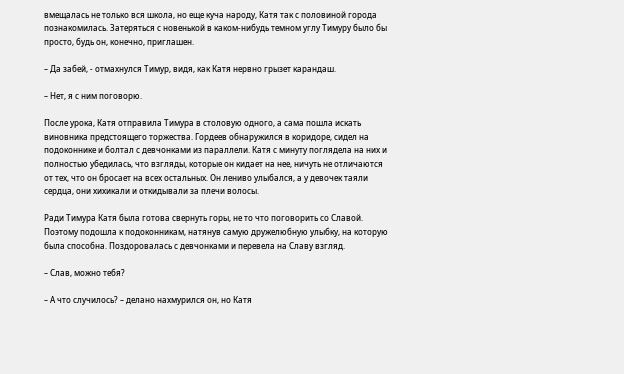вмещалась не только вся школа, но еще куча народу, Катя так с половиной города познакомилась. Затеряться с новенькой в каком-нибудь темном углу Тимуру было бы просто, будь он, конечно, приглашен.

– Да забей, - отмахнулся Тимур, видя, как Катя нервно грызет карандаш.

– Нет, я с ним поговорю.

После урока, Катя отправила Тимура в столовую одного, а сама пошла искать виновника предстоящего торжества. Гордеев обнаружился в коридоре, сидел на подоконнике и болтал с девчонками из параллели. Катя с минуту поглядела на них и полностью убедилась, что взгляды, которые он кидает на нее, ничуть не отличаются от тех, что он бросает на всех остальных. Он лениво улыбался, а у девочек таяли сердца, они хихикали и откидывали за плечи волосы.

Ради Тимура Катя была готова свернуть горы, не то что поговорить со Славой. Поэтому подошла к подоконникам, натянув самую дружелюбную улыбку, на которую была способна. Поздоровалась с девчонками и перевела на Славу взгляд.

– Слав, можно тебя?

– А что случилось? – делано нахмурился он, но Катя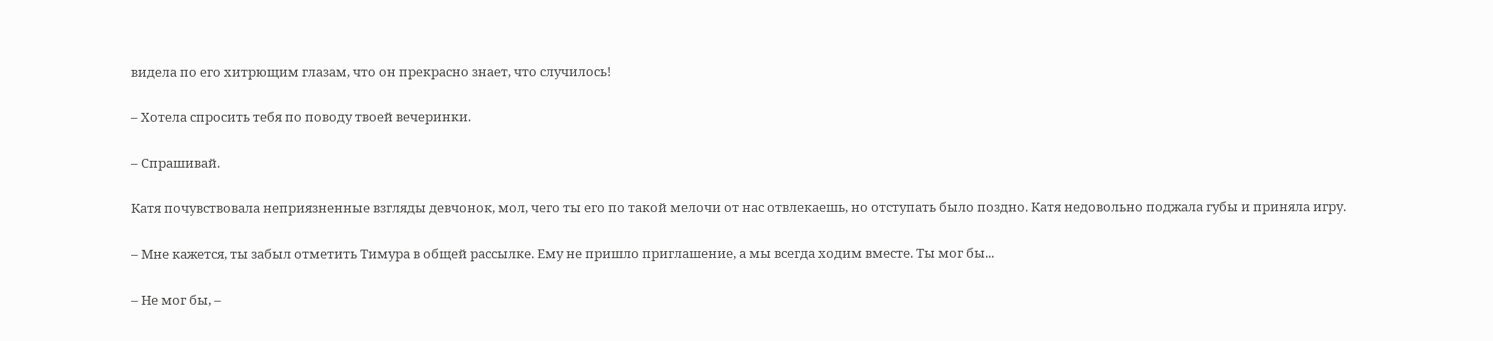видела по его хитрющим глазам, что он прекрасно знает, что случилось!

– Хотела спросить тебя по поводу твоей вечеринки.

– Спрашивай.

Катя почувствовала неприязненные взгляды девчонок, мол, чего ты его по такой мелочи от нас отвлекаешь, но отступать было поздно. Катя недовольно поджала губы и приняла игру.

– Мне кажется, ты забыл отметить Тимура в общей рассылке. Ему не пришло приглашение, а мы всегда ходим вместе. Ты мог бы...

– Не мог бы, –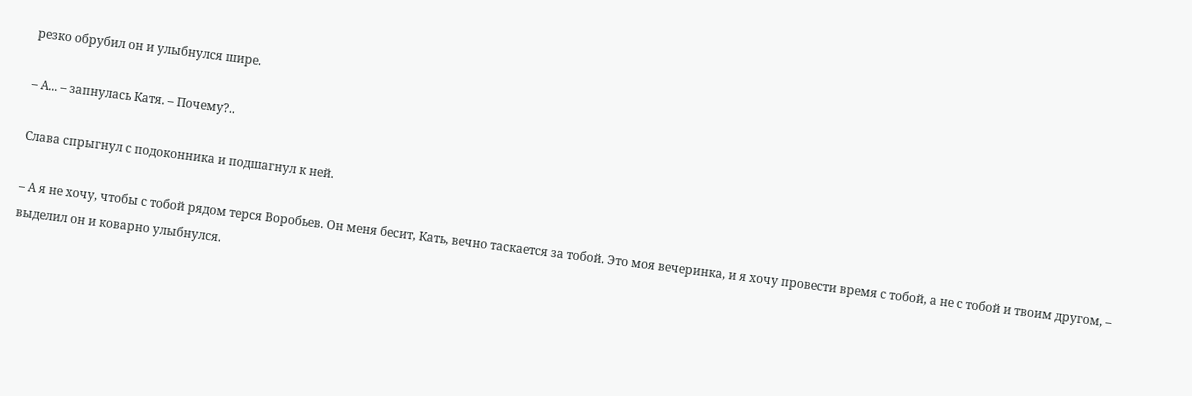резко обрубил он и улыбнулся шире.

– А... – запнулась Катя. – Почему?..

Слава спрыгнул с подоконника и подшагнул к ней.

– А я не хочу, чтобы с тобой рядом терся Воробьев. Он меня бесит, Кать, вечно таскается за тобой. Это моя вечеринка, и я хочу провести время с тобой, а не с тобой и твоим другом, – выделил он и коварно улыбнулся.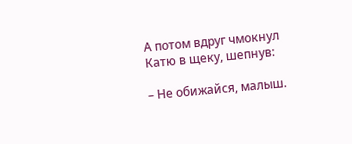А потом вдруг чмокнул Катю в щеку, шепнув:

– Не обижайся, малыш.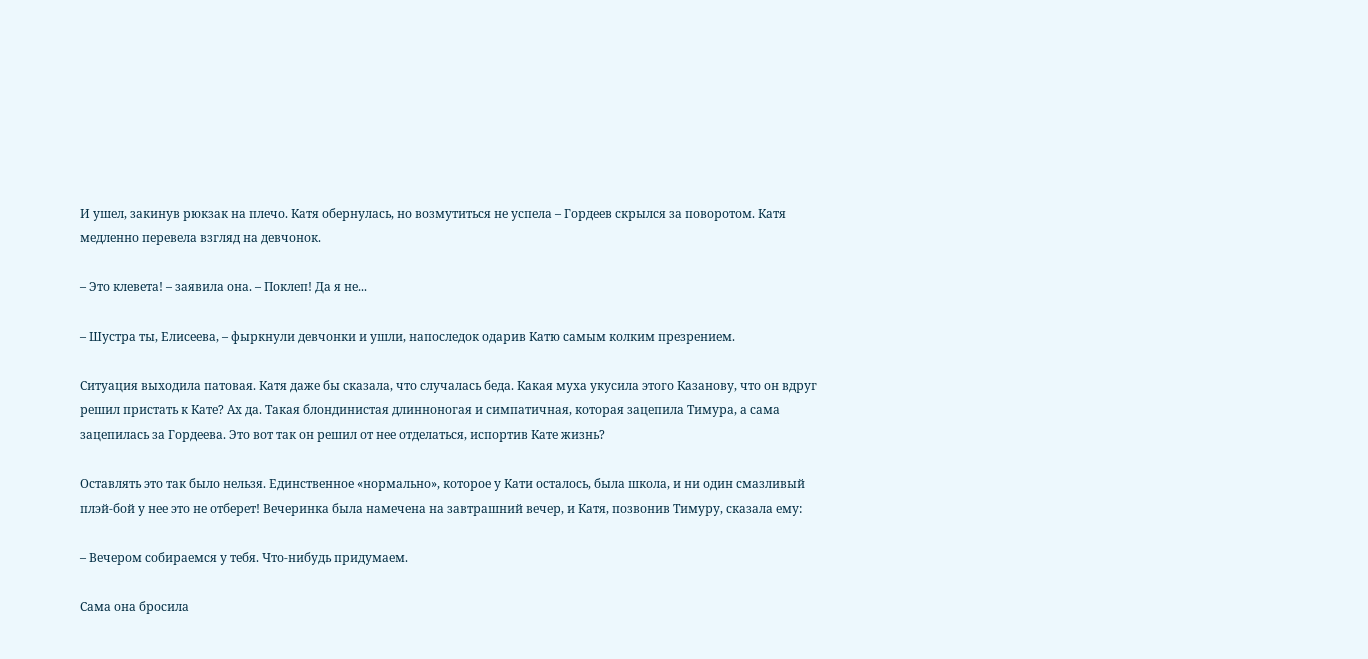И ушел, закинув рюкзак на плечо. Катя обернулась, но возмутиться не успела – Гордеев скрылся за поворотом. Катя медленно перевела взгляд на девчонок.

– Это клевета! – заявила она. – Поклеп! Да я не...

– Шустра ты, Елисеева, – фыркнули девчонки и ушли, напоследок одарив Катю самым колким презрением.

Ситуация выходила патовая. Катя даже бы сказала, что случалась беда. Какая муха укусила этого Казанову, что он вдруг решил пристать к Кате? Ах да. Такая блондинистая длинноногая и симпатичная, которая зацепила Тимура, а сама зацепилась за Гордеева. Это вот так он решил от нее отделаться, испортив Кате жизнь?

Оставлять это так было нельзя. Единственное «нормально», которое у Кати осталось, была школа, и ни один смазливый плэй-бой у нее это не отберет! Вечеринка была намечена на завтрашний вечер, и Катя, позвонив Тимуру, сказала ему:

– Вечером собираемся у тебя. Что-нибудь придумаем.

Сама она бросила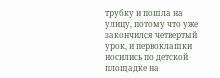трубку и пошла на улицу, потому что уже закончился четвертый урок, и первоклашки носились по детской площадке на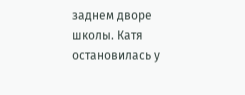заднем дворе школы. Катя остановилась у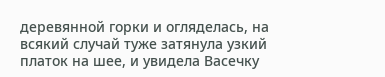деревянной горки и огляделась, на всякий случай туже затянула узкий платок на шее, и увидела Васечку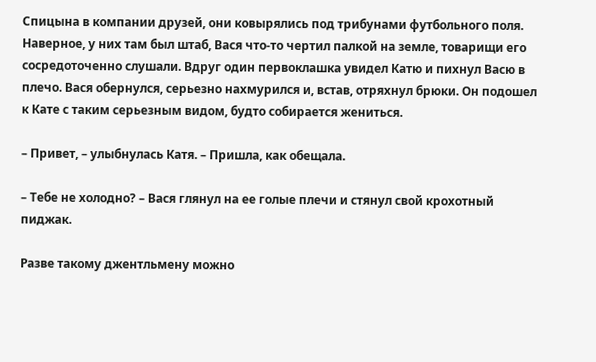Спицына в компании друзей, они ковырялись под трибунами футбольного поля. Наверное, у них там был штаб, Вася что-то чертил палкой на земле, товарищи его сосредоточенно слушали. Вдруг один первоклашка увидел Катю и пихнул Васю в плечо. Вася обернулся, серьезно нахмурился и, встав, отряхнул брюки. Он подошел к Кате с таким серьезным видом, будто собирается жениться.

– Привет, – улыбнулась Катя. – Пришла, как обещала.

– Тебе не холодно? – Вася глянул на ее голые плечи и стянул свой крохотный пиджак.

Разве такому джентльмену можно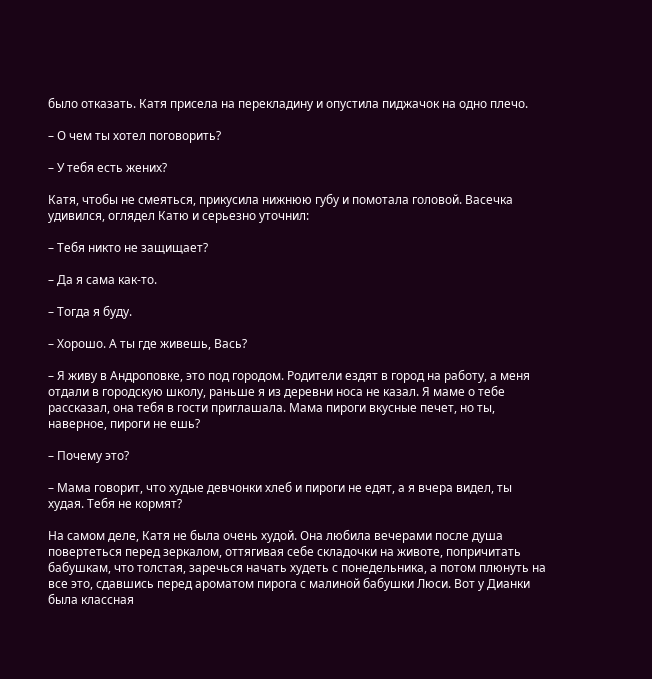было отказать. Катя присела на перекладину и опустила пиджачок на одно плечо.

– О чем ты хотел поговорить?

– У тебя есть жених?

Катя, чтобы не смеяться, прикусила нижнюю губу и помотала головой. Васечка удивился, оглядел Катю и серьезно уточнил:

– Тебя никто не защищает?

– Да я сама как-то.

– Тогда я буду.

– Хорошо. А ты где живешь, Вась?

– Я живу в Андроповке, это под городом. Родители ездят в город на работу, а меня отдали в городскую школу, раньше я из деревни носа не казал. Я маме о тебе рассказал, она тебя в гости приглашала. Мама пироги вкусные печет, но ты, наверное, пироги не ешь?

– Почему это?

– Мама говорит, что худые девчонки хлеб и пироги не едят, а я вчера видел, ты худая. Тебя не кормят?

На самом деле, Катя не была очень худой. Она любила вечерами после душа повертеться перед зеркалом, оттягивая себе складочки на животе, попричитать бабушкам, что толстая, заречься начать худеть с понедельника, а потом плюнуть на все это, сдавшись перед ароматом пирога с малиной бабушки Люси. Вот у Дианки была классная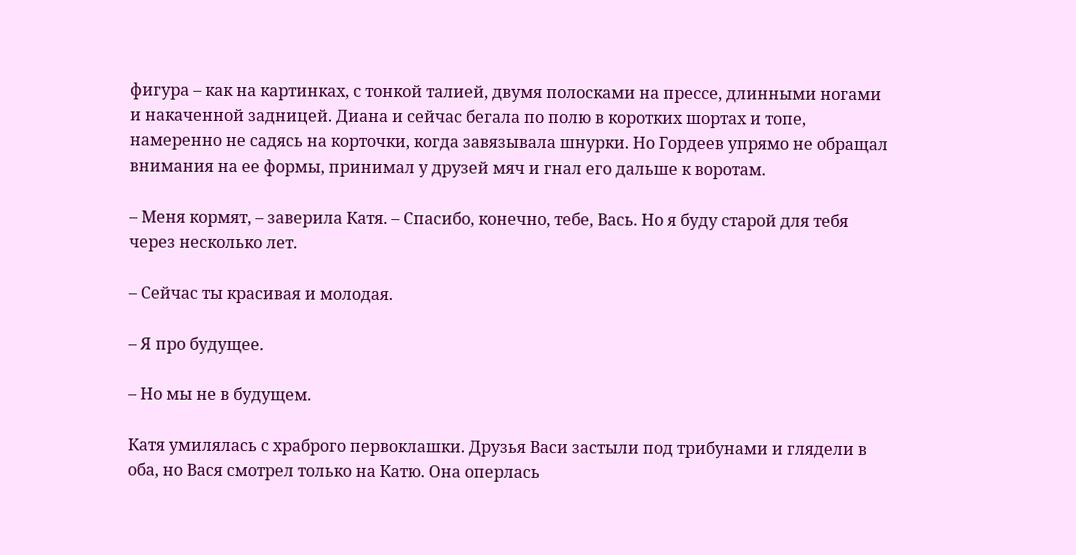фигура – как на картинках, с тонкой талией, двумя полосками на прессе, длинными ногами и накаченной задницей. Диана и сейчас бегала по полю в коротких шортах и топе, намеренно не садясь на корточки, когда завязывала шнурки. Но Гордеев упрямо не обращал внимания на ее формы, принимал у друзей мяч и гнал его дальше к воротам.

– Меня кормят, – заверила Катя. – Спасибо, конечно, тебе, Вась. Но я буду старой для тебя через несколько лет.

– Сейчас ты красивая и молодая.

– Я про будущее.

– Но мы не в будущем.

Катя умилялась с храброго первоклашки. Друзья Васи застыли под трибунами и глядели в оба, но Вася смотрел только на Катю. Она оперлась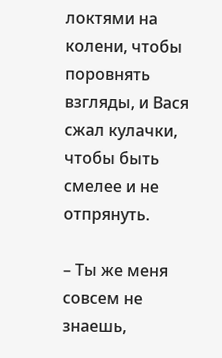локтями на колени, чтобы поровнять взгляды, и Вася сжал кулачки, чтобы быть смелее и не отпрянуть.

– Ты же меня совсем не знаешь,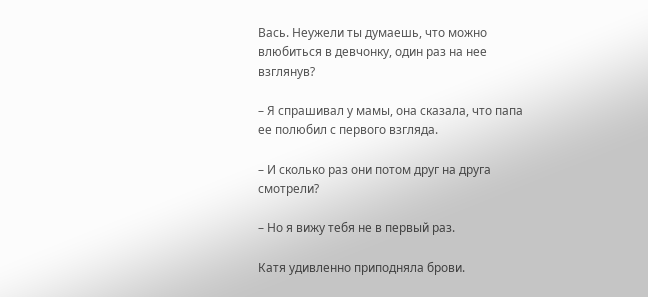Вась. Неужели ты думаешь, что можно влюбиться в девчонку, один раз на нее взглянув?

– Я спрашивал у мамы, она сказала, что папа ее полюбил с первого взгляда.

– И сколько раз они потом друг на друга смотрели?

– Но я вижу тебя не в первый раз.

Катя удивленно приподняла брови.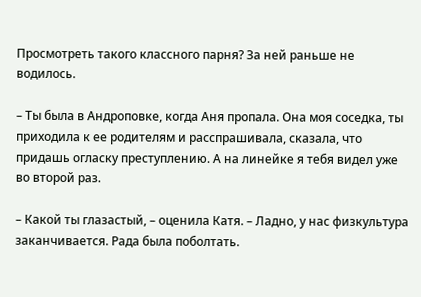Просмотреть такого классного парня? За ней раньше не водилось.

– Ты была в Андроповке, когда Аня пропала. Она моя соседка, ты приходила к ее родителям и расспрашивала, сказала, что придашь огласку преступлению. А на линейке я тебя видел уже во второй раз.

– Какой ты глазастый, – оценила Катя. – Ладно, у нас физкультура заканчивается. Рада была поболтать.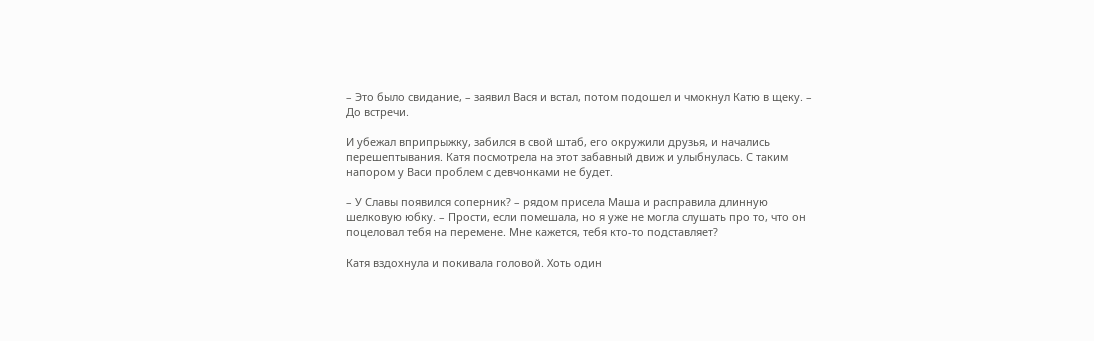– Это было свидание, – заявил Вася и встал, потом подошел и чмокнул Катю в щеку. – До встречи.

И убежал вприпрыжку, забился в свой штаб, его окружили друзья, и начались перешептывания. Катя посмотрела на этот забавный движ и улыбнулась. С таким напором у Васи проблем с девчонками не будет.

– У Славы появился соперник? – рядом присела Маша и расправила длинную шелковую юбку. – Прости, если помешала, но я уже не могла слушать про то, что он поцеловал тебя на перемене. Мне кажется, тебя кто-то подставляет?

Катя вздохнула и покивала головой. Хоть один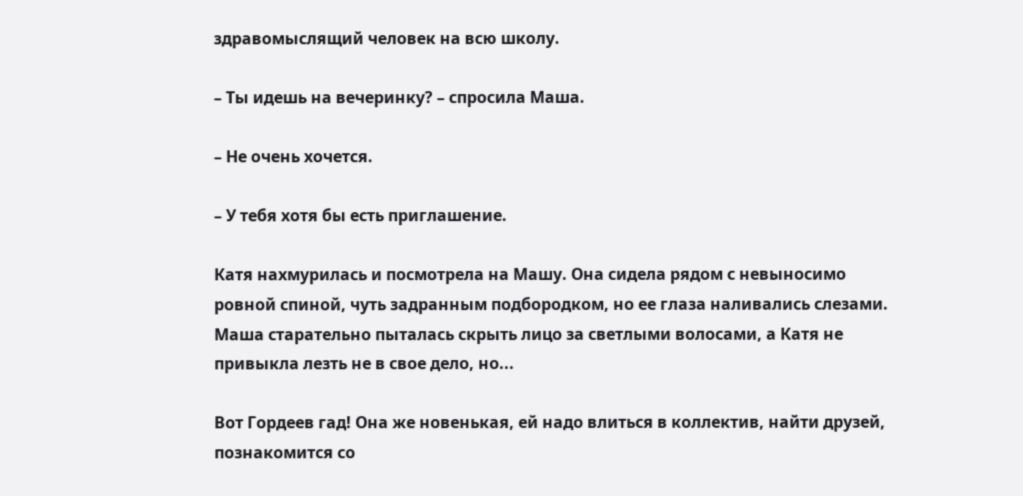здравомыслящий человек на всю школу.

– Ты идешь на вечеринку? – спросила Маша.

– Не очень хочется.

– У тебя хотя бы есть приглашение.

Катя нахмурилась и посмотрела на Машу. Она сидела рядом с невыносимо ровной спиной, чуть задранным подбородком, но ее глаза наливались слезами. Маша старательно пыталась скрыть лицо за светлыми волосами, а Катя не привыкла лезть не в свое дело, но...

Вот Гордеев гад! Она же новенькая, ей надо влиться в коллектив, найти друзей, познакомится со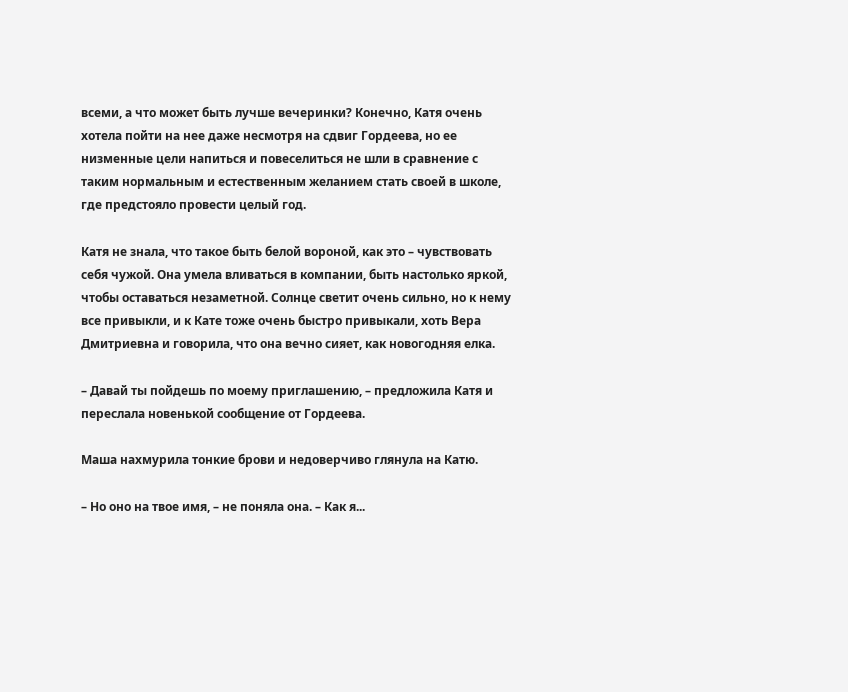всеми, а что может быть лучше вечеринки? Конечно, Катя очень хотела пойти на нее даже несмотря на сдвиг Гордеева, но ее низменные цели напиться и повеселиться не шли в сравнение с таким нормальным и естественным желанием стать своей в школе, где предстояло провести целый год.

Катя не знала, что такое быть белой вороной, как это – чувствовать себя чужой. Она умела вливаться в компании, быть настолько яркой, чтобы оставаться незаметной. Солнце светит очень сильно, но к нему все привыкли, и к Кате тоже очень быстро привыкали, хоть Вера Дмитриевна и говорила, что она вечно сияет, как новогодняя елка.

– Давай ты пойдешь по моему приглашению, – предложила Катя и переслала новенькой сообщение от Гордеева.

Маша нахмурила тонкие брови и недоверчиво глянула на Катю.

– Но оно на твое имя, – не поняла она. – Как я...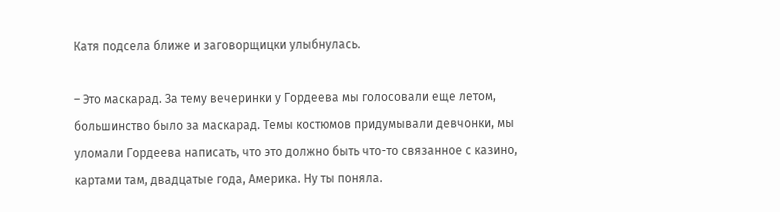Катя подсела ближе и заговорщицки улыбнулась.

– Это маскарад. За тему вечеринки у Гордеева мы голосовали еще летом, большинство было за маскарад. Темы костюмов придумывали девчонки, мы уломали Гордеева написать, что это должно быть что-то связанное с казино, картами там, двадцатые года, Америка. Ну ты поняла.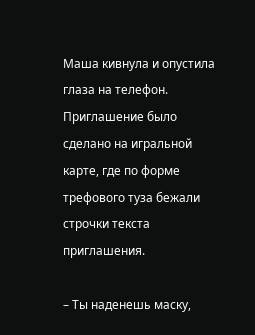Маша кивнула и опустила глаза на телефон. Приглашение было сделано на игральной карте, где по форме трефового туза бежали строчки текста приглашения.

– Ты наденешь маску,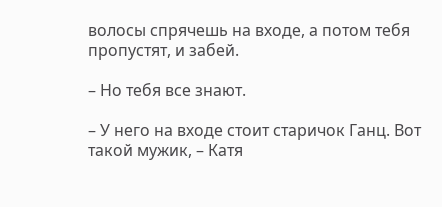волосы спрячешь на входе, а потом тебя пропустят, и забей.

– Но тебя все знают.

– У него на входе стоит старичок Ганц. Вот такой мужик, – Катя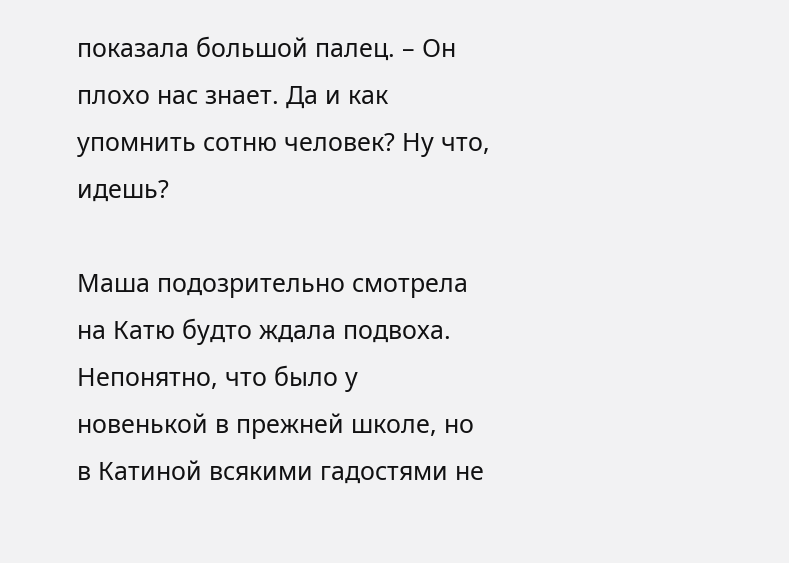показала большой палец. – Он плохо нас знает. Да и как упомнить сотню человек? Ну что, идешь?

Маша подозрительно смотрела на Катю будто ждала подвоха. Непонятно, что было у новенькой в прежней школе, но в Катиной всякими гадостями не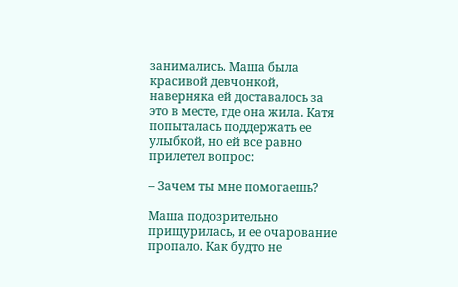занимались. Маша была красивой девчонкой, наверняка ей доставалось за это в месте, где она жила. Катя попыталась поддержать ее улыбкой, но ей все равно прилетел вопрос:

– Зачем ты мне помогаешь?

Маша подозрительно прищурилась, и ее очарование пропало. Как будто не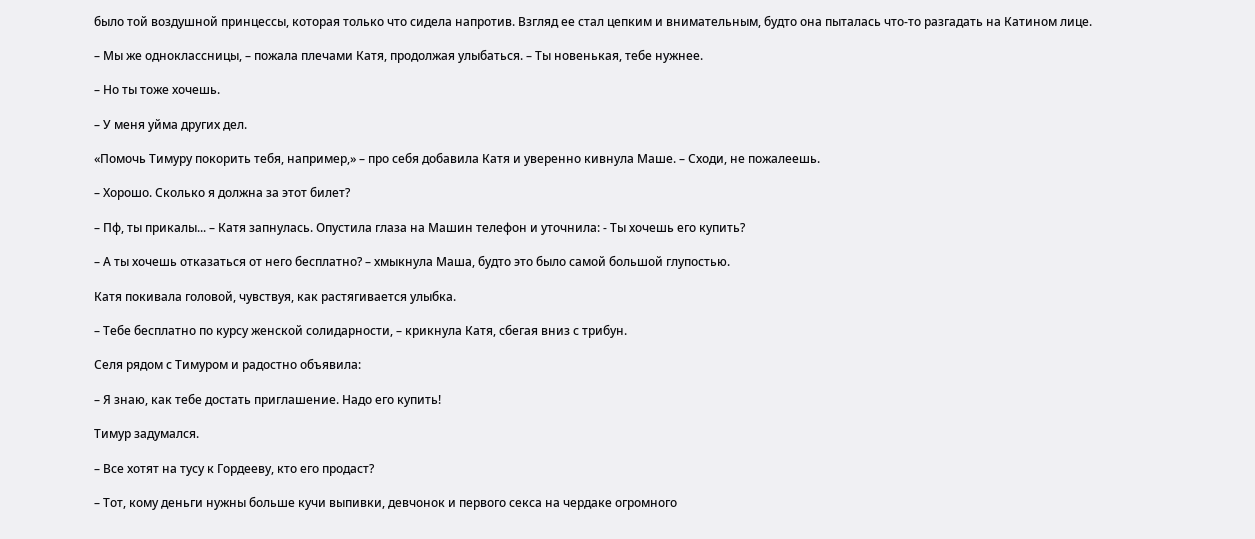было той воздушной принцессы, которая только что сидела напротив. Взгляд ее стал цепким и внимательным, будто она пыталась что-то разгадать на Катином лице.

– Мы же одноклассницы, – пожала плечами Катя, продолжая улыбаться. – Ты новенькая, тебе нужнее.

– Но ты тоже хочешь.

– У меня уйма других дел.

«Помочь Тимуру покорить тебя, например,» – про себя добавила Катя и уверенно кивнула Маше. – Сходи, не пожалеешь.

– Хорошо. Сколько я должна за этот билет?

– Пф, ты прикалы... – Катя запнулась. Опустила глаза на Машин телефон и уточнила: - Ты хочешь его купить?

– А ты хочешь отказаться от него бесплатно? – хмыкнула Маша, будто это было самой большой глупостью.

Катя покивала головой, чувствуя, как растягивается улыбка.

– Тебе бесплатно по курсу женской солидарности, – крикнула Катя, сбегая вниз с трибун.

Селя рядом с Тимуром и радостно объявила:

– Я знаю, как тебе достать приглашение. Надо его купить!

Тимур задумался.

– Все хотят на тусу к Гордееву, кто его продаст?

– Тот, кому деньги нужны больше кучи выпивки, девчонок и первого секса на чердаке огромного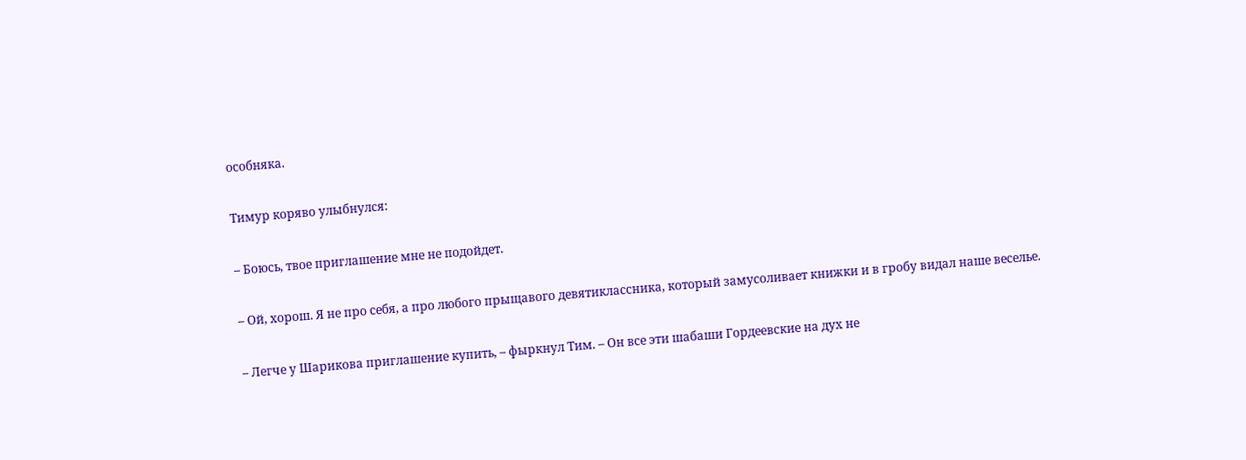особняка.

Тимур коряво улыбнулся:

– Боюсь, твое приглашение мне не подойдет.

– Ой, хорош. Я не про себя, а про любого прыщавого девятиклассника, который замусоливает книжки и в гробу видал наше веселье.

– Легче у Шарикова приглашение купить, – фыркнул Тим. – Он все эти шабаши Гордеевские на дух не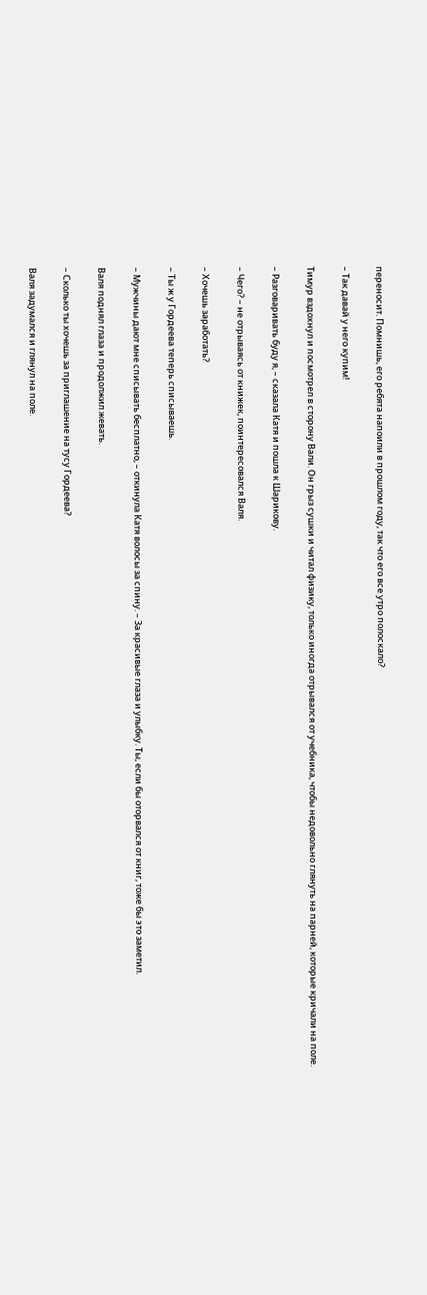переносит. Помнишь, его ребята напоили в прошлом году, так что его все утро полоскало?

– Так давай у него купим!

Тимур вздохнул и посмотрел в сторону Вали. Он грыз сушки и читал физику, только иногда отрывался от учебника, чтобы недовольно глянуть на парней, которые кричали на поле.

– Разговаривать буду я, – сказала Катя и пошла к Шарикову.

– Чего? – не отрываясь от книжек, поинтересовался Валя.

– Хочешь заработать?

– Ты ж у Гордеева теперь списываешь.

– Мужчины дают мне списывать бесплатно, – откинула Катя волосы за спину. – За красивые глаза и улыбку. Ты, если бы оторвался от книг, тоже бы это заметил.

Валя поднял глаза и продолжил жевать.

– Сколько ты хочешь за приглашение на тусу Гордеева?

Валя задумался и глянул на поле.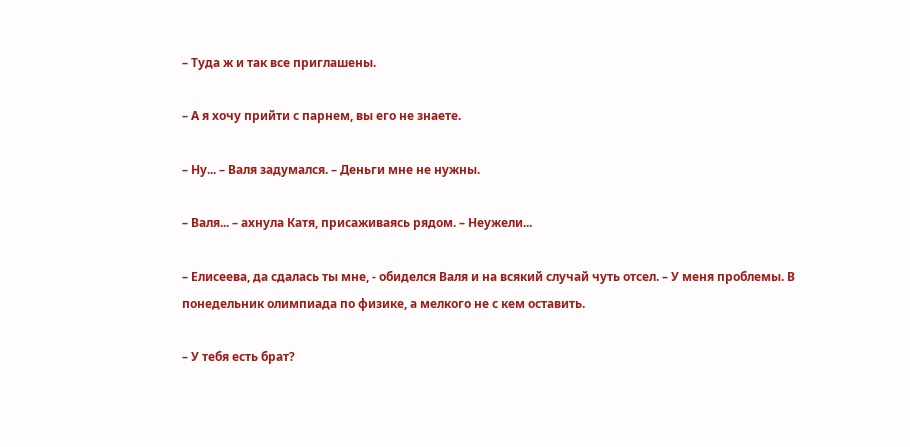– Туда ж и так все приглашены.

– А я хочу прийти с парнем, вы его не знаете.

– Ну... – Валя задумался. – Деньги мне не нужны.

– Валя... – ахнула Катя, присаживаясь рядом. – Неужели...

– Елисеева, да сдалась ты мне, - обиделся Валя и на всякий случай чуть отсел. – У меня проблемы. В понедельник олимпиада по физике, а мелкого не с кем оставить.

– У тебя есть брат?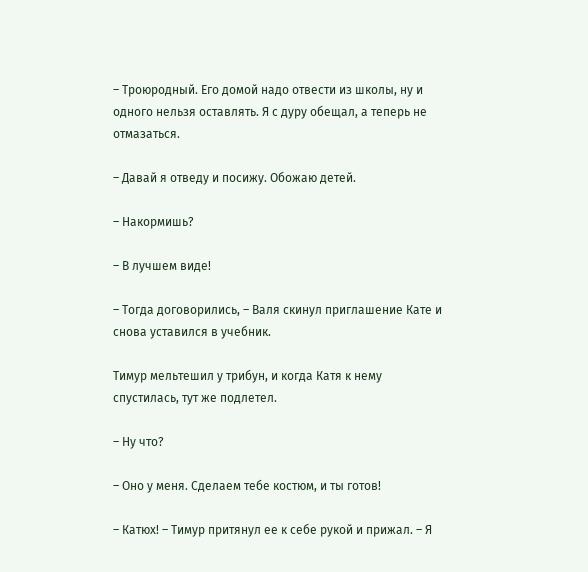– Троюродный. Его домой надо отвести из школы, ну и одного нельзя оставлять. Я с дуру обещал, а теперь не отмазаться.

– Давай я отведу и посижу. Обожаю детей.

– Накормишь?

– В лучшем виде!

– Тогда договорились, – Валя скинул приглашение Кате и снова уставился в учебник.

Тимур мельтешил у трибун, и когда Катя к нему спустилась, тут же подлетел.

– Ну что?

– Оно у меня. Сделаем тебе костюм, и ты готов!

– Катюх! – Тимур притянул ее к себе рукой и прижал. – Я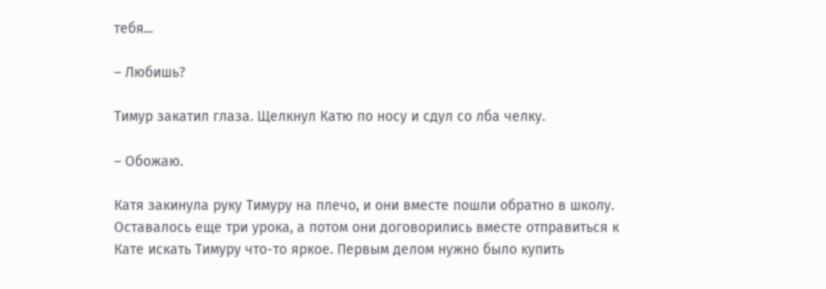тебя...

– Любишь?

Тимур закатил глаза. Щелкнул Катю по носу и сдул со лба челку.

– Обожаю.

Катя закинула руку Тимуру на плечо, и они вместе пошли обратно в школу. Оставалось еще три урока, а потом они договорились вместе отправиться к Кате искать Тимуру что-то яркое. Первым делом нужно было купить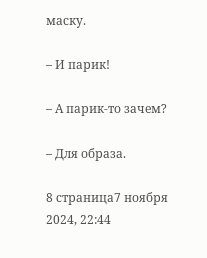маску.

– И парик!

– А парик-то зачем?

– Для образа.

8 страница7 ноября 2024, 22:44